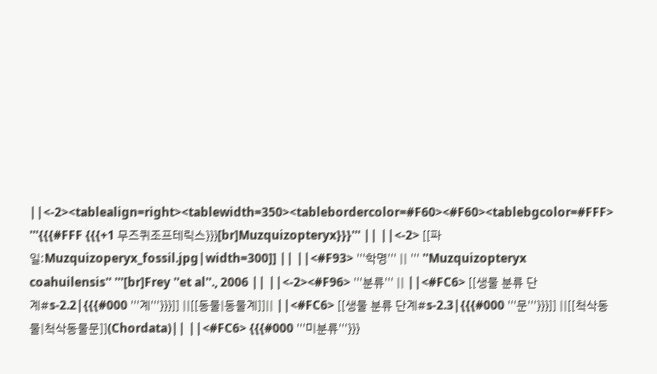||<-2><tablealign=right><tablewidth=350><tablebordercolor=#F60><#F60><tablebgcolor=#FFF> '''{{{#FFF {{{+1 무즈퀴조프테릭스}}}[br]Muzquizopteryx}}}''' || ||<-2> [[파일:Muzquizoperyx_fossil.jpg|width=300]] || ||<#F93> '''학명''' || ''' ''Muzquizopteryx coahuilensis'' '''[br]Frey ''et al''., 2006 || ||<-2><#F96> '''분류''' || ||<#FC6> [[생물 분류 단계#s-2.2|{{{#000 '''계'''}}}]] ||[[동물|동물계]]|| ||<#FC6> [[생물 분류 단계#s-2.3|{{{#000 '''문'''}}}]] ||[[척삭동물|척삭동물문]](Chordata)|| ||<#FC6> {{{#000 '''미분류'''}}}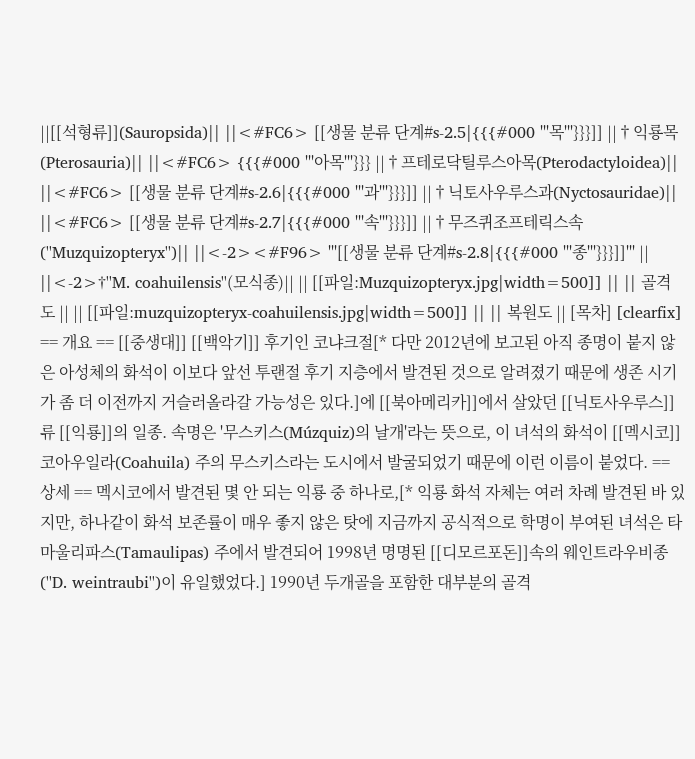||[[석형류]](Sauropsida)|| ||<#FC6> [[생물 분류 단계#s-2.5|{{{#000 '''목'''}}}]] ||†익룡목(Pterosauria)|| ||<#FC6> {{{#000 '''아목'''}}} ||†프테로닥틸루스아목(Pterodactyloidea)|| ||<#FC6> [[생물 분류 단계#s-2.6|{{{#000 '''과'''}}}]] ||†닉토사우루스과(Nyctosauridae)|| ||<#FC6> [[생물 분류 단계#s-2.7|{{{#000 '''속'''}}}]] ||†무즈퀴조프테릭스속(''Muzquizopteryx'')|| ||<-2><#F96> '''[[생물 분류 단계#s-2.8|{{{#000 '''종'''}}}]]''' || ||<-2>†''M. coahuilensis''(모식종)|| || [[파일:Muzquizopteryx.jpg|width=500]] || || 골격도 || || [[파일:muzquizopteryx-coahuilensis.jpg|width=500]] || || 복원도 || [목차] [clearfix] == 개요 == [[중생대]] [[백악기]] 후기인 코냐크절[* 다만 2012년에 보고된 아직 종명이 붙지 않은 아성체의 화석이 이보다 앞선 투랜절 후기 지층에서 발견된 것으로 알려졌기 때문에 생존 시기가 좀 더 이전까지 거슬러올라갈 가능성은 있다.]에 [[북아메리카]]에서 살았던 [[닉토사우루스]]류 [[익룡]]의 일종. 속명은 '무스키스(Múzquiz)의 날개'라는 뜻으로, 이 녀석의 화석이 [[멕시코]] 코아우일라(Coahuila) 주의 무스키스라는 도시에서 발굴되었기 때문에 이런 이름이 붙었다. == 상세 == 멕시코에서 발견된 몇 안 되는 익룡 중 하나로,[* 익룡 화석 자체는 여러 차례 발견된 바 있지만, 하나같이 화석 보존률이 매우 좋지 않은 탓에 지금까지 공식적으로 학명이 부여된 녀석은 타마울리파스(Tamaulipas) 주에서 발견되어 1998년 명명된 [[디모르포돈]]속의 웨인트라우비종(''D. weintraubi'')이 유일했었다.] 1990년 두개골을 포함한 대부분의 골격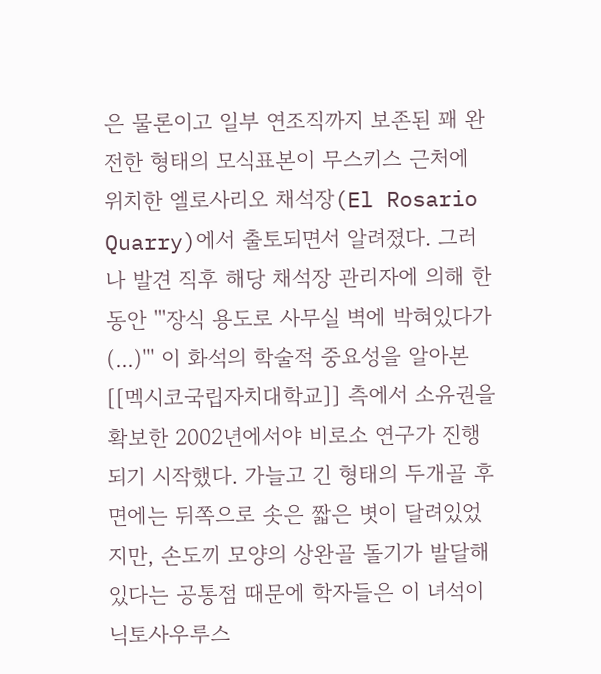은 물론이고 일부 연조직까지 보존된 꽤 완전한 형태의 모식표본이 무스키스 근처에 위치한 엘로사리오 채석장(El Rosario Quarry)에서 출토되면서 알려졌다. 그러나 발견 직후 해당 채석장 관리자에 의해 한동안 '''장식 용도로 사무실 벽에 박혀있다가(...)''' 이 화석의 학술적 중요성을 알아본 [[멕시코국립자치대학교]] 측에서 소유권을 확보한 2002년에서야 비로소 연구가 진행되기 시작했다. 가늘고 긴 형태의 두개골 후면에는 뒤쪽으로 솟은 짧은 볏이 달려있었지만, 손도끼 모양의 상완골 돌기가 발달해있다는 공통점 때문에 학자들은 이 녀석이 닉토사우루스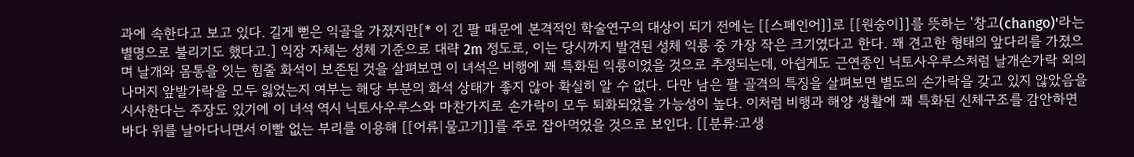과에 속한다고 보고 있다. 길게 뻗은 익골을 가졌지만[* 이 긴 팔 때문에 본격적인 학술연구의 대상이 되기 전에는 [[스페인어]]로 [[원숭이]]를 뜻하는 '창고(chango)'라는 별명으로 불리기도 했다고.] 익장 자체는 성체 기준으로 대략 2m 정도로, 이는 당시까지 발견된 성체 익룡 중 가장 작은 크기였다고 한다. 꽤 견고한 형태의 앞다리를 가졌으며 날개와 몸통을 잇는 힘줄 화석이 보존된 것을 살펴보면 이 녀석은 비행에 꽤 특화된 익룡이었을 것으로 추정되는데, 아쉽게도 근연종인 닉토사우루스처럼 날개손가락 외의 나머지 앞발가락을 모두 잃었는지 여부는 해당 부분의 화석 상태가 좋지 않아 확실히 알 수 없다. 다만 남은 팔 골격의 특징을 살펴보면 별도의 손가락을 갖고 있지 않았음을 시사한다는 주장도 있기에 이 녀석 역시 닉토사우루스와 마찬가지로 손가락이 모두 퇴화되었을 가능성이 높다. 이처럼 비행과 해양 생활에 꽤 특화된 신체구조를 감안하면 바다 위를 날아다니면서 이빨 없는 부리를 이용해 [[어류|물고기]]를 주로 잡아먹었을 것으로 보인다. [[분류:고생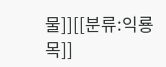물]][[분류:익룡목]]